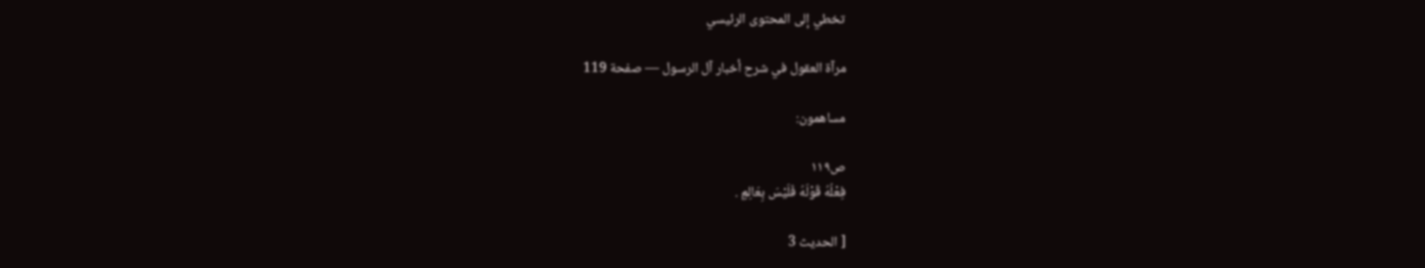تخطي إلى المحتوى الرئيسي

مرآة العقول في شرح أخبار آل الرسول — صفحة 119

مساهمون:

ص١١٩
فِعْلُهُ قَوْلَهُ فَلَيْسَ بِعَالِمٍ .

[ الحديث 3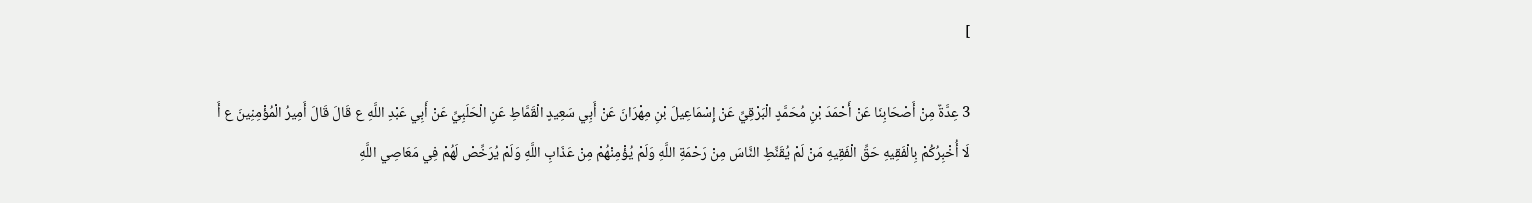]

3 عِدَّةٌ مِنْ أَصْحَابِنَا عَنْ أَحْمَدَ بْنِ مُحَمَّدٍ الْبَرْقِيِّ عَنْ إِسْمَاعِيلَ بْنِ مِهْرَانَ عَنْ أَبِي سَعِيدٍ الْقَمَّاطِ عَنِ الْحَلَبِيِّ عَنْ أَبِي عَبْدِ اللَّهِ ع قَالَ قَالَ أَمِيرُ الْمُؤْمِنِينَ ع أَ لَا أُخْبِرُكُمْ بِالْفَقِيهِ حَقِّ الْفَقِيهِ مَنْ لَمْ يُقَنِّطِ النَّاسَ مِنْ رَحْمَةِ اللَّهِ وَلَمْ يُؤْمِنْهُمْ مِنْ عَذَابِ اللَّهِ وَلَمْ يُرَخِّصْ لَهُمْ فِي مَعَاصِي اللَّهِ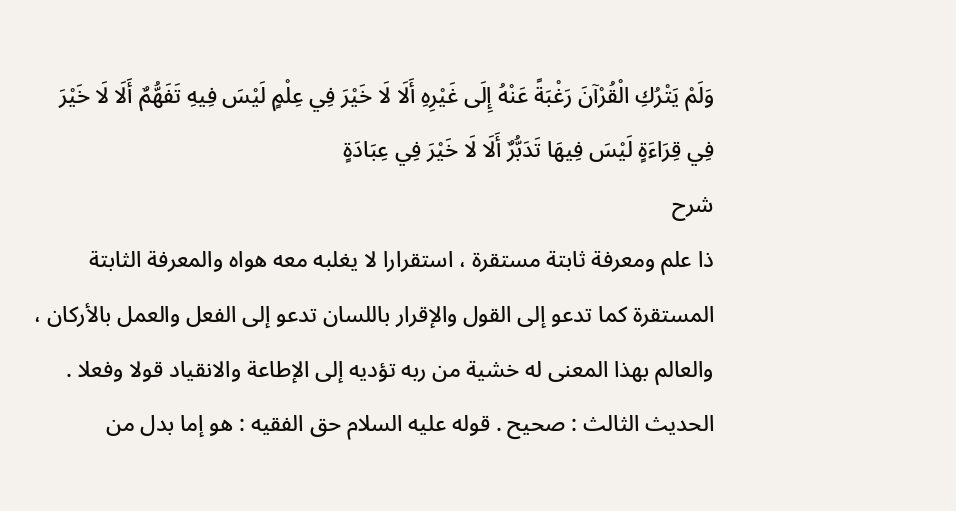وَلَمْ يَتْرُكِ الْقُرْآنَ رَغْبَةً عَنْهُ إِلَى غَيْرِهِ أَلَا لَا خَيْرَ فِي عِلْمٍ لَيْسَ فِيهِ تَفَهُّمٌ أَلَا لَا خَيْرَ فِي قِرَاءَةٍ لَيْسَ فِيهَا تَدَبُّرٌ أَلَا لَا خَيْرَ فِي عِبَادَةٍ
شرح
ذا علم ومعرفة ثابتة مستقرة ، استقرارا لا يغلبه معه هواه والمعرفة الثابتة المستقرة كما تدعو إلى القول والإقرار باللسان تدعو إلى الفعل والعمل بالأركان ، والعالم بهذا المعنى له خشية من ربه تؤديه إلى الإطاعة والانقياد قولا وفعلا . الحديث الثالث : صحيح . قوله عليه السلام حق الفقيه : هو إما بدل من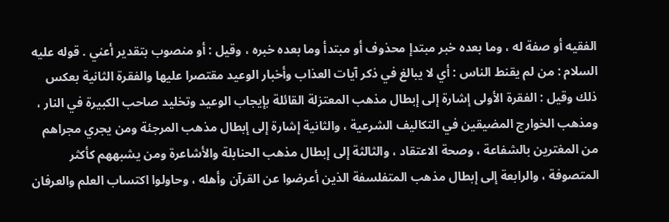الفقيه أو صفة له ، وما بعده خبر مبتدإ محذوف أو مبتدأ وما بعده خبره ، وقيل : أو منصوب بتقدير أعني . قوله عليه السلام : من لم يقنط الناس : أي لا يبالغ في ذكر آيات العذاب وأخبار الوعيد مقتصرا عليها والفقرة الثانية بعكس ذلك وقيل : الفقرة الأولى إشارة إلى إبطال مذهب المعتزلة القائلة بإيجاب الوعيد وتخليد صاحب الكبيرة في النار ، ومذهب الخوارج المضيقين في التكاليف الشرعية ، والثانية إشارة إلى إبطال مذهب المرجئة ومن يجري مجراهم من المغترين بالشفاعة ، وصحة الاعتقاد ، والثالثة إلى إبطال مذهب الحنابلة والأشاعرة ومن يشبههم كأكثر المتصوفة ، والرابعة إلى إبطال مذهب المتفلسفة الذين أعرضوا عن القرآن وأهله ، وحاولوا اكتساب العلم والعرفان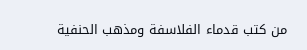من كتب قدماء الفلاسفة ومذهب الحنفية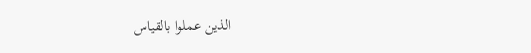الذين عملوا بالقياس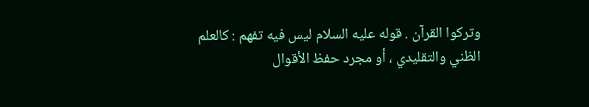وتركوا القرآن . قوله عليه السلام ليس فيه تفهم : كالعلم الظني والتقليدي ، أو مجرد حفظ الأقوال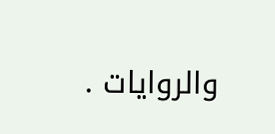والروايات .